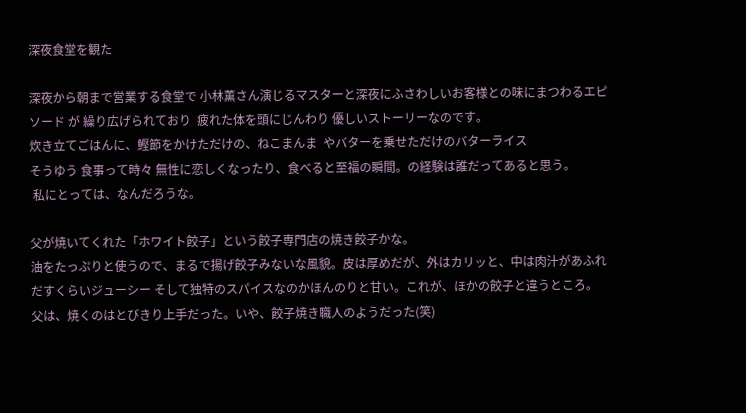深夜食堂を観た

深夜から朝まで営業する食堂で 小林薫さん演じるマスターと深夜にふさわしいお客様との味にまつわるエピソード が 繰り広げられており  疲れた体を頭にじんわり 優しいストーリーなのです。
炊き立てごはんに、鰹節をかけただけの、ねこまんま  やバターを乗せただけのバターライス
そうゆう 食事って時々 無性に恋しくなったり、食べると至福の瞬間。の経験は誰だってあると思う。
 私にとっては、なんだろうな。

父が焼いてくれた「ホワイト餃子」という餃子専門店の焼き餃子かな。
油をたっぷりと使うので、まるで揚げ餃子みないな風貌。皮は厚めだが、外はカリッと、中は肉汁があふれだすくらいジューシー そして独特のスパイスなのかほんのりと甘い。これが、ほかの餃子と違うところ。
父は、焼くのはとびきり上手だった。いや、餃子焼き職人のようだった(笑)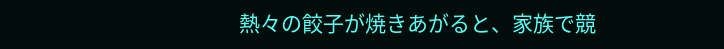熱々の餃子が焼きあがると、家族で競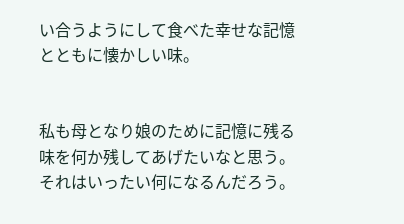い合うようにして食べた幸せな記憶とともに懐かしい味。


私も母となり娘のために記憶に残る味を何か残してあげたいなと思う。それはいったい何になるんだろう。